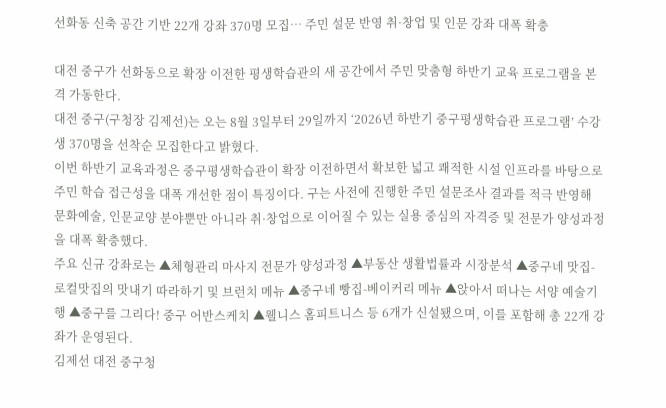선화동 신축 공간 기반 22개 강좌 370명 모집… 주민 설문 반영 취·창업 및 인문 강좌 대폭 확충

대전 중구가 선화동으로 확장 이전한 평생학습관의 새 공간에서 주민 맞춤형 하반기 교육 프로그램을 본격 가동한다.
대전 중구(구청장 김제선)는 오는 8월 3일부터 29일까지 ‘2026년 하반기 중구평생학습관 프로그램’ 수강생 370명을 선착순 모집한다고 밝혔다.
이번 하반기 교육과정은 중구평생학습관이 확장 이전하면서 확보한 넓고 쾌적한 시설 인프라를 바탕으로 주민 학습 접근성을 대폭 개선한 점이 특징이다. 구는 사전에 진행한 주민 설문조사 결과를 적극 반영해 문화예술, 인문교양 분야뿐만 아니라 취·창업으로 이어질 수 있는 실용 중심의 자격증 및 전문가 양성과정을 대폭 확충했다.
주요 신규 강좌로는 ▲체형관리 마사지 전문가 양성과정 ▲부동산 생활법률과 시장분석 ▲중구네 맛집-로컬맛집의 맛내기 따라하기 및 브런치 메뉴 ▲중구네 빵집-베이커리 메뉴 ▲앉아서 떠나는 서양 예술기행 ▲중구를 그리다! 중구 어반스케치 ▲웰니스 홈피트니스 등 6개가 신설됐으며, 이를 포함해 총 22개 강좌가 운영된다.
김제선 대전 중구청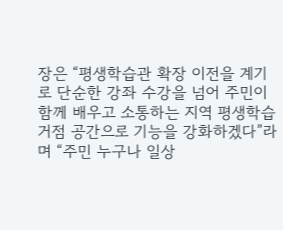장은 “평생학습관 확장 이전을 계기로 단순한 강좌 수강을 넘어 주민이 함께 배우고 소통하는 지역 평생학습 거점 공간으로 기능을 강화하겠다”라며 “주민 누구나 일상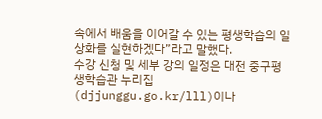속에서 배움을 이어갈 수 있는 평생학습의 일상화를 실현하겠다”라고 말했다.
수강 신청 및 세부 강의 일정은 대전 중구평생학습관 누리집(djjunggu.go.kr/lll)이나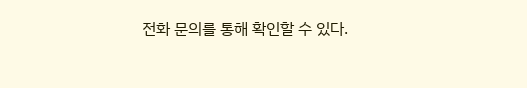전화 문의를 통해 확인할 수 있다.